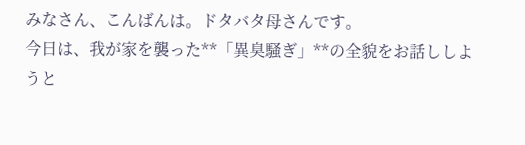みなさん、こんばんは。ドタバタ母さんです。
今日は、我が家を襲った**「異臭騒ぎ」**の全貌をお話ししようと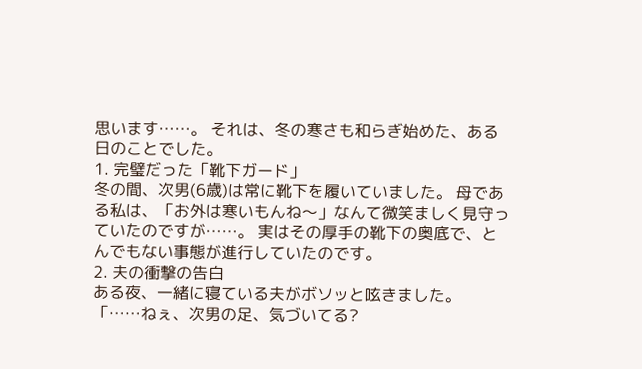思います……。 それは、冬の寒さも和らぎ始めた、ある日のことでした。
1. 完璧だった「靴下ガード」
冬の間、次男(6歳)は常に靴下を履いていました。 母である私は、「お外は寒いもんね〜」なんて微笑ましく見守っていたのですが……。 実はその厚手の靴下の奥底で、とんでもない事態が進行していたのです。
2. 夫の衝撃の告白
ある夜、一緒に寝ている夫がボソッと呟きました。 「……ねぇ、次男の足、気づいてる?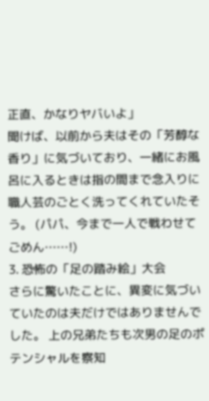正直、かなりヤバいよ」
聞けば、以前から夫はその「芳醇な香り」に気づいており、一緒にお風呂に入るときは指の間まで念入りに職人芸のごとく洗ってくれていたそう。 (パパ、今まで一人で戦わせてごめん……!)
3. 恐怖の「足の踏み絵」大会
さらに驚いたことに、異変に気づいていたのは夫だけではありませんでした。 上の兄弟たちも次男の足のポテンシャルを察知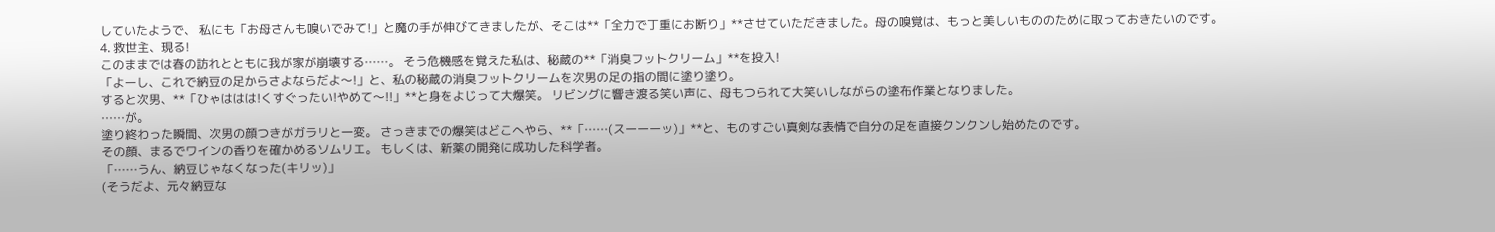していたようで、 私にも「お母さんも嗅いでみて!」と魔の手が伸びてきましたが、そこは**「全力で丁重にお断り」**させていただきました。母の嗅覚は、もっと美しいもののために取っておきたいのです。
4. 救世主、現る!
このままでは春の訪れとともに我が家が崩壊する……。 そう危機感を覚えた私は、秘蔵の**「消臭フットクリーム」**を投入!
「よーし、これで納豆の足からさよならだよ〜!」と、私の秘蔵の消臭フットクリームを次男の足の指の間に塗り塗り。
すると次男、**「ひゃははは!くすぐったい!やめて〜!!」**と身をよじって大爆笑。 リビングに響き渡る笑い声に、母もつられて大笑いしながらの塗布作業となりました。
……が。
塗り終わった瞬間、次男の顔つきがガラリと一変。 さっきまでの爆笑はどこへやら、**「……(スーーーッ)」**と、ものすごい真剣な表情で自分の足を直接クンクンし始めたのです。
その顔、まるでワインの香りを確かめるソムリエ。 もしくは、新薬の開発に成功した科学者。
「……うん、納豆じゃなくなった(キリッ)」
(そうだよ、元々納豆な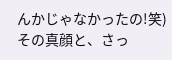んかじゃなかったの!笑)
その真顔と、さっ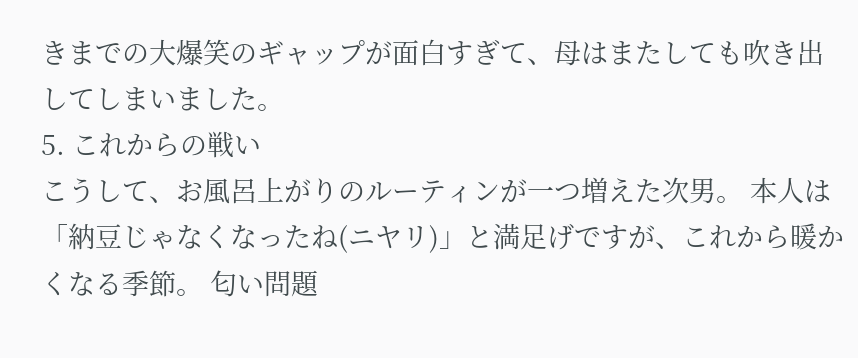きまでの大爆笑のギャップが面白すぎて、母はまたしても吹き出してしまいました。
5. これからの戦い
こうして、お風呂上がりのルーティンが一つ増えた次男。 本人は「納豆じゃなくなったね(ニヤリ)」と満足げですが、これから暖かくなる季節。 匂い問題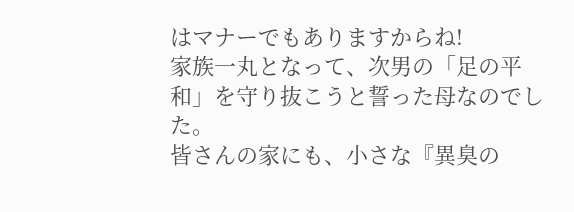はマナーでもありますからね!
家族一丸となって、次男の「足の平和」を守り抜こうと誓った母なのでした。
皆さんの家にも、小さな『異臭の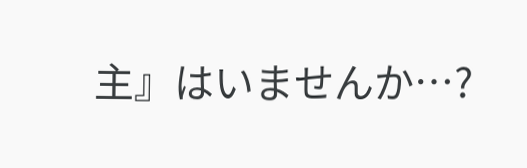主』はいませんか…?